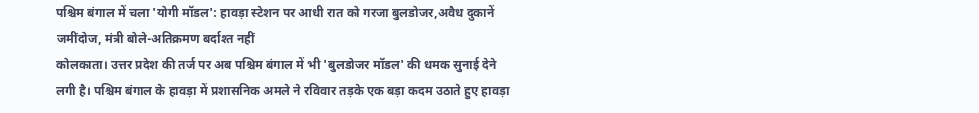पश्चिम बंगाल में चला 'योगी मॉडल': हावड़ा स्टेशन पर आधी रात को गरजा बुलडोजर,अवैध दुकानें जमींदोज, मंत्री बोले-अतिक्रमण बर्दाश्त नहीं
कोलकाता। उत्तर प्रदेश की तर्ज पर अब पश्चिम बंगाल में भी 'बुलडोजर मॉडल' की धमक सुनाई देने लगी है। पश्चिम बंगाल के हावड़ा में प्रशासनिक अमले ने रविवार तड़के एक बड़ा कदम उठाते हुए हावड़ा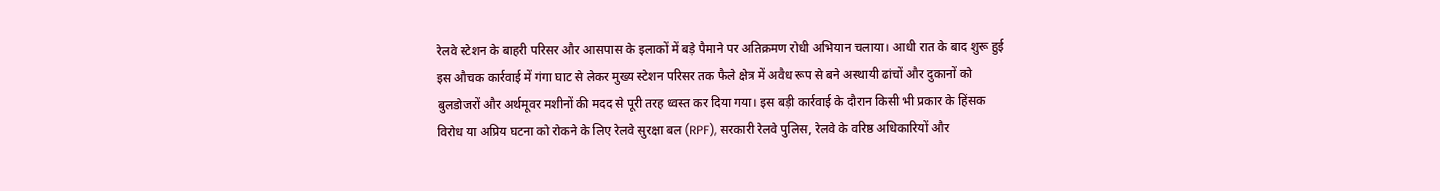रेलवे स्टेशन के बाहरी परिसर और आसपास के इलाकों में बड़े पैमाने पर अतिक्रमण रोधी अभियान चलाया। आधी रात के बाद शुरू हुई इस औचक कार्रवाई में गंगा घाट से लेकर मुख्य स्टेशन परिसर तक फैले क्षेत्र में अवैध रूप से बने अस्थायी ढांचों और दुकानों को बुलडोजरों और अर्थमूवर मशीनों की मदद से पूरी तरह ध्वस्त कर दिया गया। इस बड़ी कार्रवाई के दौरान किसी भी प्रकार के हिंसक विरोध या अप्रिय घटना को रोकने के लिए रेलवे सुरक्षा बल (RPF), सरकारी रेलवे पुलिस, रेलवे के वरिष्ठ अधिकारियों और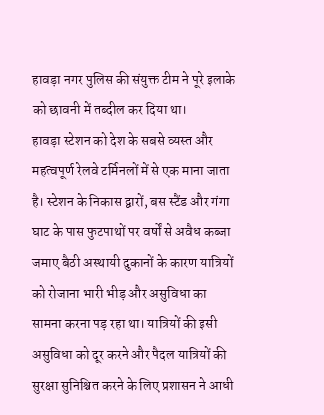हावड़ा नगर पुलिस की संयुक्त टीम ने पूरे इलाके को छावनी में तब्दील कर दिया था।
हावड़ा स्टेशन को देश के सबसे व्यस्त और महत्वपूर्ण रेलवे टर्मिनलों में से एक माना जाता है। स्टेशन के निकास द्वारों, बस स्टैंड और गंगा घाट के पास फुटपाथों पर वर्षों से अवैध कब्जा जमाए बैठी अस्थायी दुकानों के कारण यात्रियों को रोजाना भारी भीड़ और असुविधा का सामना करना पड़ रहा था। यात्रियों की इसी असुविधा को दूर करने और पैदल यात्रियों की सुरक्षा सुनिश्चित करने के लिए प्रशासन ने आधी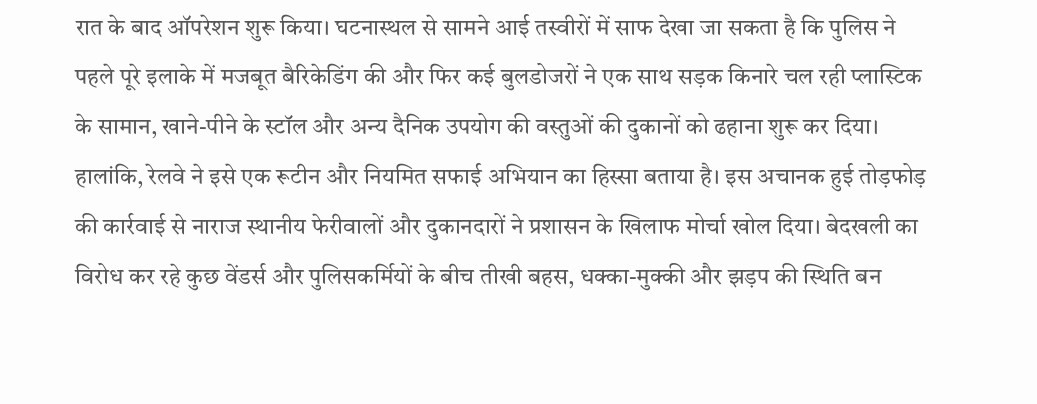रात के बाद ऑपरेशन शुरू किया। घटनास्थल से सामने आई तस्वीरों में साफ देखा जा सकता है कि पुलिस ने पहले पूरे इलाके में मजबूत बैरिकेडिंग की और फिर कई बुलडोजरों ने एक साथ सड़क किनारे चल रही प्लास्टिक के सामान, खाने-पीने के स्टॉल और अन्य दैनिक उपयोग की वस्तुओं की दुकानों को ढहाना शुरू कर दिया। हालांकि, रेलवे ने इसे एक रूटीन और नियमित सफाई अभियान का हिस्सा बताया है। इस अचानक हुई तोड़फोड़ की कार्रवाई से नाराज स्थानीय फेरीवालों और दुकानदारों ने प्रशासन के खिलाफ मोर्चा खोल दिया। बेदखली का विरोध कर रहे कुछ वेंडर्स और पुलिसकर्मियों के बीच तीखी बहस, धक्का-मुक्की और झड़प की स्थिति बन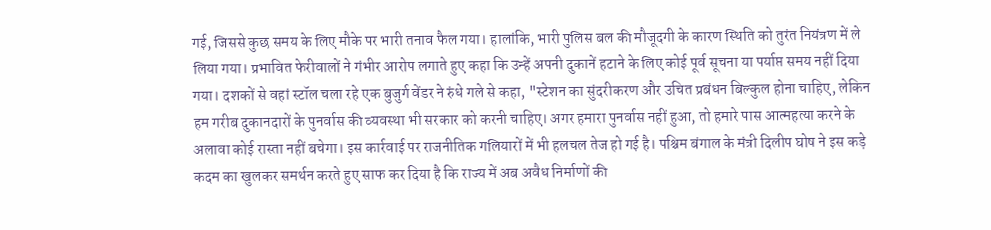गई, जिससे कुछ समय के लिए मौके पर भारी तनाव फैल गया। हालांकि, भारी पुलिस बल की मौजूदगी के कारण स्थिति को तुरंत नियंत्रण में ले लिया गया। प्रभावित फेरीवालों ने गंभीर आरोप लगाते हुए कहा कि उन्हें अपनी दुकानें हटाने के लिए कोई पूर्व सूचना या पर्याप्त समय नहीं दिया गया। दशकों से वहां स्टॉल चला रहे एक बुजुर्ग वेंडर ने रुंधे गले से कहा, "स्टेशन का सुंदरीकरण और उचित प्रबंधन बिल्कुल होना चाहिए, लेकिन हम गरीब दुकानदारों के पुनर्वास की व्यवस्था भी सरकार को करनी चाहिए। अगर हमारा पुनर्वास नहीं हुआ, तो हमारे पास आत्महत्या करने के अलावा कोई रास्ता नहीं बचेगा। इस कार्रवाई पर राजनीतिक गलियारों में भी हलचल तेज हो गई है। पश्चिम बंगाल के मंत्री दिलीप घोष ने इस कड़े कदम का खुलकर समर्थन करते हुए साफ कर दिया है कि राज्य में अब अवैध निर्माणों की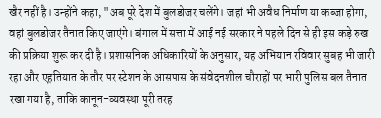खैर नहीं है। उन्होंने कहा, "अब पूरे देश में बुलडोजर चलेंगे। जहां भी अवैध निर्माण या कब्जा होगा, वहां बुलडोजर तैनात किए जाएंगे। बंगाल में सत्ता में आई नई सरकार ने पहले दिन से ही इस कड़े रुख की प्रक्रिया शुरू कर दी है। प्रशासनिक अधिकारियों के अनुसार, यह अभियान रविवार सुबह भी जारी रहा और एहतियात के तौर पर स्टेशन के आसपास के संवेदनशील चौराहों पर भारी पुलिस बल तैनात रखा गया है, ताकि कानून-व्यवस्था पूरी तरह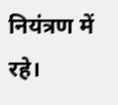नियंत्रण में रहे।